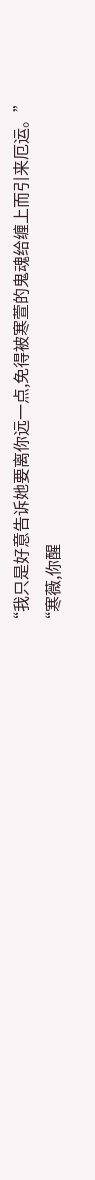“我只是好意告诉她要离你远一点,免得被寒萱的鬼魂给缠上而引来厄运。”
“寒薇,你醒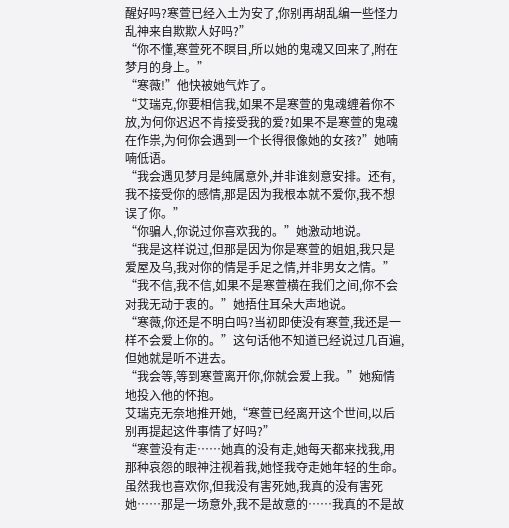醒好吗?寒萱已经入土为安了,你别再胡乱编一些怪力乱神来自欺欺人好吗?”
“你不懂,寒萱死不瞑目,所以她的鬼魂又回来了,附在梦月的身上。”
“寒薇!”他快被她气炸了。
“艾瑞克,你要相信我,如果不是寒萱的鬼魂缠着你不放,为何你迟迟不肯接受我的爱?如果不是寒萱的鬼魂在作祟,为何你会遇到一个长得很像她的女孩?”她喃喃低语。
“我会遇见梦月是纯属意外,并非谁刻意安排。还有,我不接受你的感情,那是因为我根本就不爱你,我不想误了你。”
“你骗人,你说过你喜欢我的。”她激动地说。
“我是这样说过,但那是因为你是寒萱的姐姐,我只是爱屋及乌,我对你的情是手足之情,并非男女之情。”
“我不信,我不信,如果不是寒萱横在我们之间,你不会对我无动于衷的。”她捂住耳朵大声地说。
“寒薇,你还是不明白吗?当初即使没有寒萱,我还是一样不会爱上你的。”这句话他不知道已经说过几百遍,但她就是听不进去。
“我会等,等到寒萱离开你,你就会爱上我。”她痴情地投入他的怀抱。
艾瑞克无奈地推开她,“寒萱已经离开这个世间,以后别再提起这件事情了好吗?”
“寒萱没有走……她真的没有走,她每天都来找我,用那种哀怨的眼神注视着我,她怪我夺走她年轻的生命。虽然我也喜欢你,但我没有害死她,我真的没有害死她……那是一场意外,我不是故意的……我真的不是故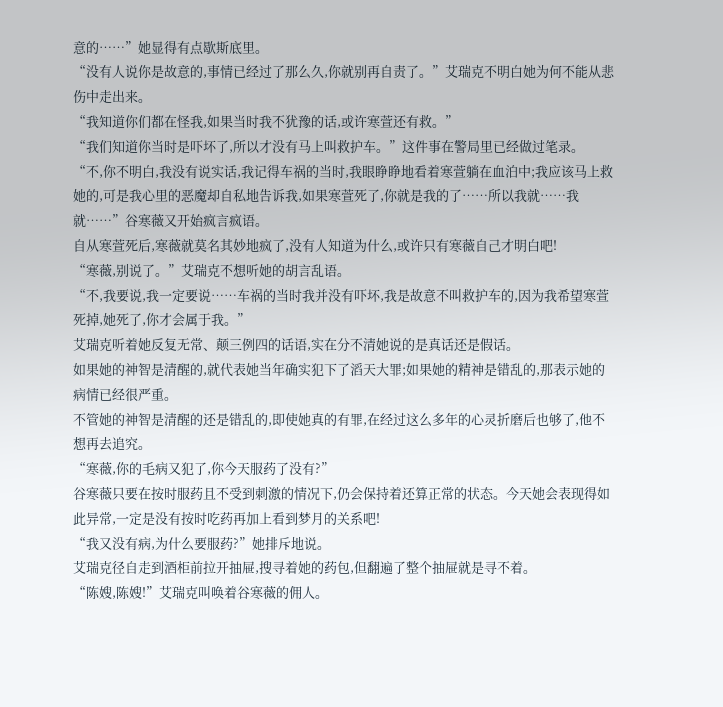意的……”她显得有点歇斯底里。
“没有人说你是故意的,事情已经过了那么久,你就别再自责了。”艾瑞克不明白她为何不能从悲伤中走出来。
“我知道你们都在怪我,如果当时我不犹豫的话,或许寒萱还有救。”
“我们知道你当时是吓坏了,所以才没有马上叫救护车。”这件事在警局里已经做过笔录。
“不,你不明白,我没有说实话,我记得车祸的当时,我眼睁睁地看着寒萱躺在血泊中;我应该马上救她的,可是我心里的恶魔却自私地告诉我,如果寒萱死了,你就是我的了……所以我就……我就……”谷寒薇又开始疯言疯语。
自从寒萱死后,寒薇就莫名其妙地疯了,没有人知道为什么,或许只有寒薇自己才明白吧!
“寒薇,别说了。”艾瑞克不想听她的胡言乱语。
“不,我要说,我一定要说……车祸的当时我并没有吓坏,我是故意不叫救护车的,因为我希望寒萱死掉,她死了,你才会属于我。”
艾瑞克听着她反复无常、颠三例四的话语,实在分不清她说的是真话还是假话。
如果她的神智是清醒的,就代表她当年确实犯下了滔天大罪;如果她的精神是错乱的,那表示她的病情已经很严重。
不管她的神智是清醒的还是错乱的,即使她真的有罪,在经过这么多年的心灵折磨后也够了,他不想再去追究。
“寒薇,你的毛病又犯了,你今天服药了没有?”
谷寒薇只要在按时服药且不受到刺激的情况下,仍会保持着还算正常的状态。今天她会表现得如此异常,一定是没有按时吃药再加上看到梦月的关系吧!
“我又没有病,为什么要服药?”她排斥地说。
艾瑞克径自走到酒柜前拉开抽屉,搜寻着她的药包,但翻遍了整个抽屉就是寻不着。
“陈嫂,陈嫂!”艾瑞克叫唤着谷寒薇的佣人。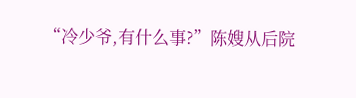“冷少爷,有什么事?”陈嫂从后院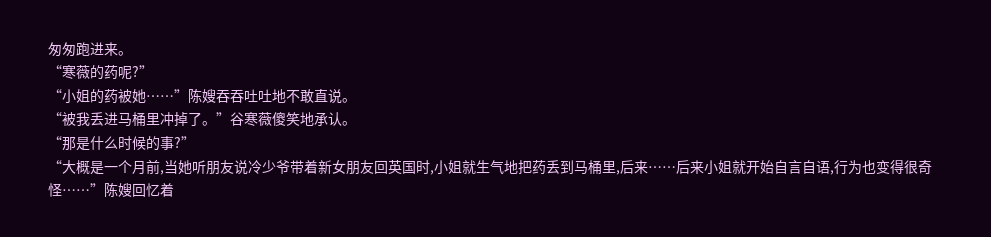匆匆跑进来。
“寒薇的药呢?”
“小姐的药被她……”陈嫂吞吞吐吐地不敢直说。
“被我丢进马桶里冲掉了。”谷寒薇傻笑地承认。
“那是什么时候的事?”
“大概是一个月前,当她听朋友说冷少爷带着新女朋友回英国时,小姐就生气地把药丢到马桶里,后来……后来小姐就开始自言自语,行为也变得很奇怪……”陈嫂回忆着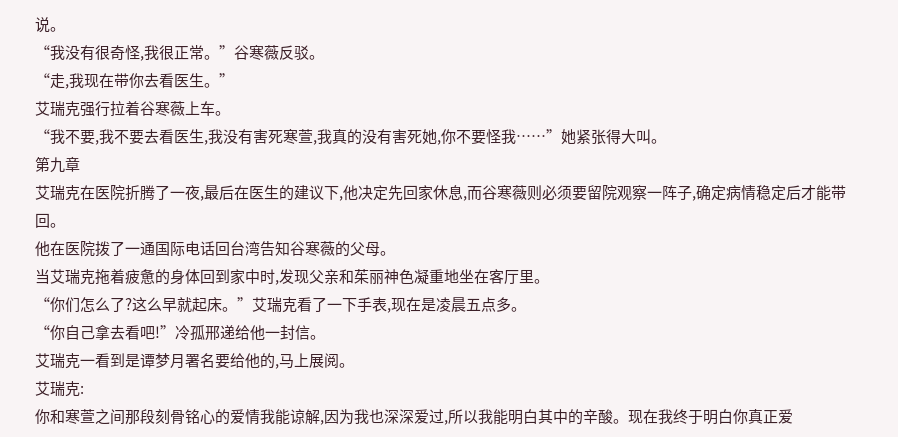说。
“我没有很奇怪,我很正常。”谷寒薇反驳。
“走,我现在带你去看医生。”
艾瑞克强行拉着谷寒薇上车。
“我不要,我不要去看医生,我没有害死寒萱,我真的没有害死她,你不要怪我……”她紧张得大叫。
第九章
艾瑞克在医院折腾了一夜,最后在医生的建议下,他决定先回家休息,而谷寒薇则必须要留院观察一阵子,确定病情稳定后才能带回。
他在医院拨了一通国际电话回台湾告知谷寒薇的父母。
当艾瑞克拖着疲惫的身体回到家中时,发现父亲和茱丽神色凝重地坐在客厅里。
“你们怎么了?这么早就起床。”艾瑞克看了一下手表,现在是凌晨五点多。
“你自己拿去看吧!”冷孤邢递给他一封信。
艾瑞克一看到是谭梦月署名要给他的,马上展阅。
艾瑞克:
你和寒萱之间那段刻骨铭心的爱情我能谅解,因为我也深深爱过,所以我能明白其中的辛酸。现在我终于明白你真正爱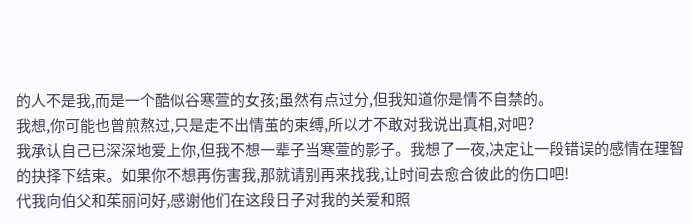的人不是我,而是一个酷似谷寒萱的女孩;虽然有点过分,但我知道你是情不自禁的。
我想,你可能也曾煎熬过,只是走不出情茧的束缚,所以才不敢对我说出真相,对吧?
我承认自己已深深地爱上你,但我不想一辈子当寒萱的影子。我想了一夜,决定让一段错误的感情在理智的抉择下结束。如果你不想再伤害我,那就请别再来找我,让时间去愈合彼此的伤口吧!
代我向伯父和茱丽问好,感谢他们在这段日子对我的关爱和照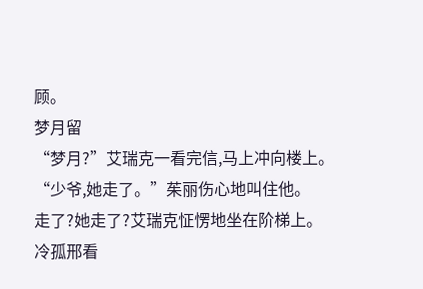顾。
梦月留
“梦月?”艾瑞克一看完信,马上冲向楼上。
“少爷,她走了。”茱丽伤心地叫住他。
走了?她走了?艾瑞克怔愣地坐在阶梯上。
冷孤邢看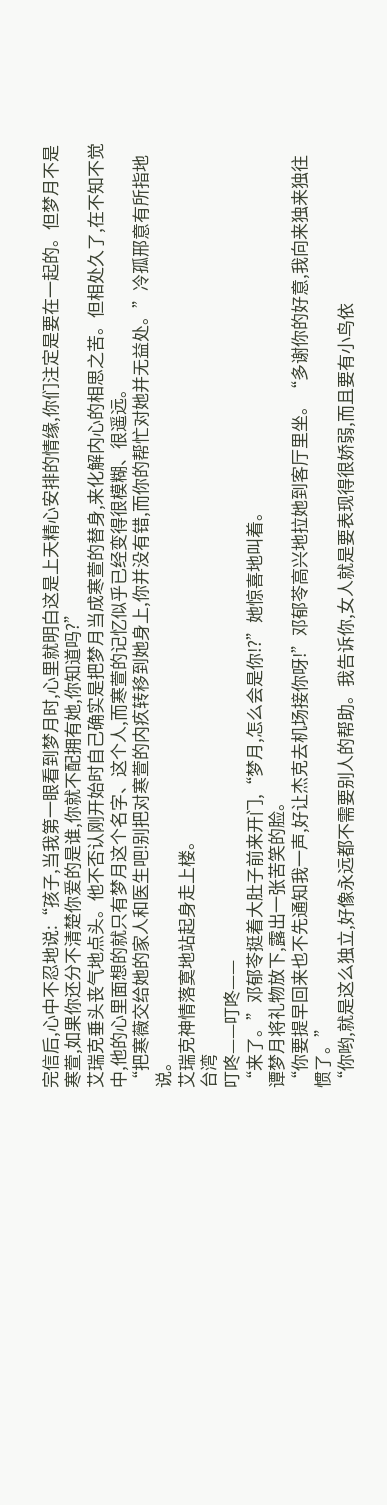完信后,心中不忍地说:“孩子,当我第一眼看到梦月时,心里就明白这是上天精心安排的情缘,你们注定是要在一起的。但梦月不是寒萱,如果你还分不清楚你爱的是谁,你就不配拥有她,你知道吗?”
艾瑞克垂头丧气地点头。他不否认刚开始时自己确实是把梦月当成寒萱的替身,来化解内心的相思之苦。但相处久了,在不知不觉中,他的心里面想的就只有梦月这个名字、这个人,而寒萱的记忆似乎已经变得很模糊、很遥远。
“把寒薇交给她的家人和医生吧!别把对寒萱的内疚转移到她身上,你并没有错,而你的帮忙对她并无益处。”冷孤邢意有所指地说。
艾瑞克神情落寞地站起身走上楼。
台湾
叮咚——叮咚——
“来了。”邓郁苓挺着大肚子前来开门,“梦月,怎么会是你!?”她惊喜地叫着。
谭梦月将礼物放下,露出一张苦笑的脸。
“你要提早回来也不先通知我一声,好让杰克去机场接你呀!”邓郁苓高兴地拉她到客厅里坐。“多谢你的好意,我向来独来独往惯了。”
“你哟,就是这么独立,好像永远都不需要别人的帮助。我告诉你,女人就是要表现得很娇弱,而且要有小鸟依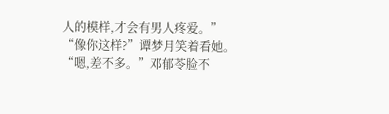人的模样,才会有男人疼爱。”
“像你这样?”谭梦月笑着看她。
“嗯,差不多。”邓郁苓脸不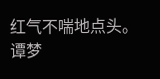红气不喘地点头。
谭梦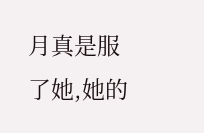月真是服了她,她的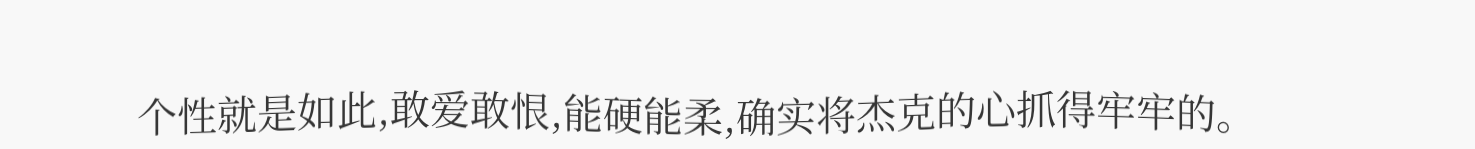个性就是如此,敢爱敢恨,能硬能柔,确实将杰克的心抓得牢牢的。